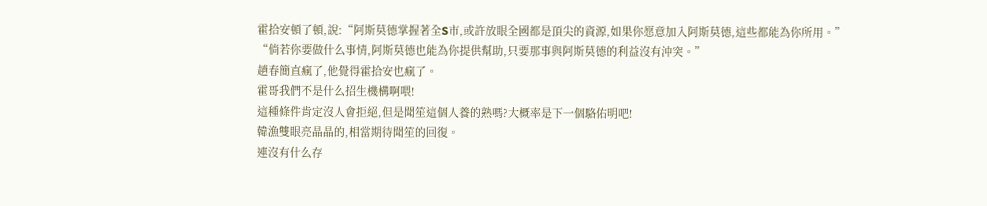霍拾安頓了頓,說:“阿斯莫德掌握著全S市,或許放眼全國都是頂尖的資源,如果你愿意加入阿斯莫德,這些都能為你所用。”
“倘若你要做什么事情,阿斯莫德也能為你提供幫助,只要那事與阿斯莫德的利益沒有沖突。”
趙春簡直瘋了,他覺得霍拾安也瘋了。
霍哥我們不是什么招生機構啊喂!
這種條件肯定沒人會拒絕,但是聞笙這個人養的熟嗎?大概率是下一個駱佑明吧!
韓漁雙眼亮晶晶的,相當期待聞笙的回復。
連沒有什么存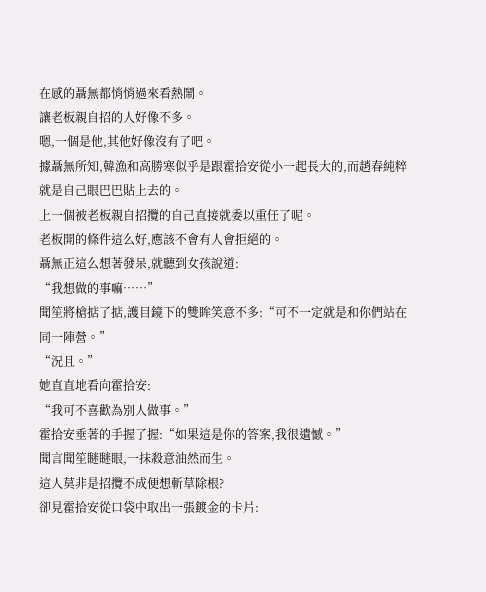在感的聶無都悄悄過來看熱鬧。
讓老板親自招的人好像不多。
嗯,一個是他,其他好像沒有了吧。
據聶無所知,韓漁和高勝寒似乎是跟霍拾安從小一起長大的,而趙春純粹就是自己眼巴巴貼上去的。
上一個被老板親自招攬的自己直接就委以重任了呢。
老板開的條件這么好,應該不會有人會拒絕的。
聶無正這么想著發呆,就聽到女孩說道:
“我想做的事嘛……”
聞笙將槍掂了掂,護目鏡下的雙眸笑意不多:“可不一定就是和你們站在同一陣營。”
“況且。”
她直直地看向霍拾安:
“我可不喜歡為別人做事。”
霍拾安垂著的手握了握:“如果這是你的答案,我很遺憾。”
聞言聞笙瞇瞇眼,一抹殺意油然而生。
這人莫非是招攬不成便想斬草除根?
卻見霍拾安從口袋中取出一張鍍金的卡片: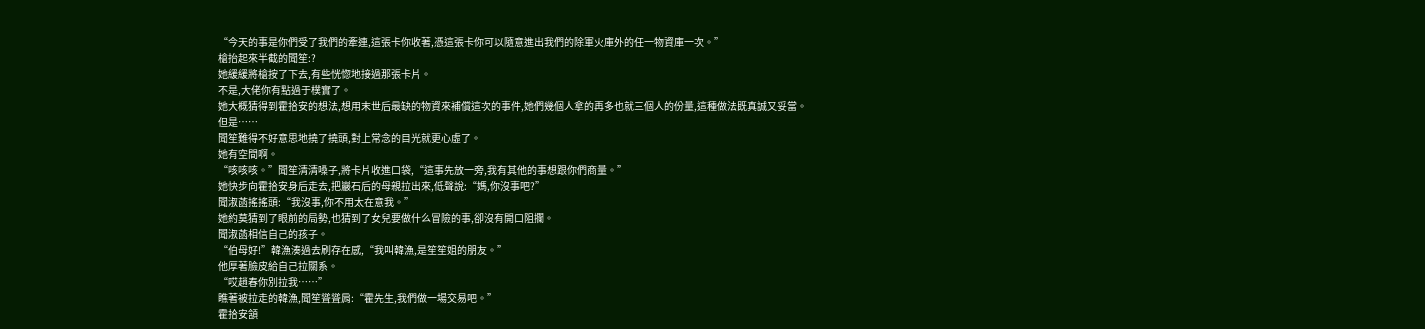“今天的事是你們受了我們的牽連,這張卡你收著,憑這張卡你可以隨意進出我們的除軍火庫外的任一物資庫一次。”
槍抬起來半截的聞笙:?
她緩緩將槍按了下去,有些恍惚地接過那張卡片。
不是,大佬你有點過于樸實了。
她大概猜得到霍拾安的想法,想用末世后最缺的物資來補償這次的事件,她們幾個人拿的再多也就三個人的份量,這種做法既真誠又妥當。
但是……
聞笙難得不好意思地撓了撓頭,對上常念的目光就更心虛了。
她有空間啊。
“咳咳咳。”聞笙清清嗓子,將卡片收進口袋,“這事先放一旁,我有其他的事想跟你們商量。”
她快步向霍拾安身后走去,把巖石后的母親拉出來,低聲說:“媽,你沒事吧?”
聞淑菡搖搖頭:“我沒事,你不用太在意我。”
她約莫猜到了眼前的局勢,也猜到了女兒要做什么冒險的事,卻沒有開口阻攔。
聞淑菡相信自己的孩子。
“伯母好!”韓漁湊過去刷存在感,“我叫韓漁,是笙笙姐的朋友。”
他厚著臉皮給自己拉關系。
“哎趙春你別拉我……”
瞧著被拉走的韓漁,聞笙聳聳肩:“霍先生,我們做一場交易吧。”
霍拾安頷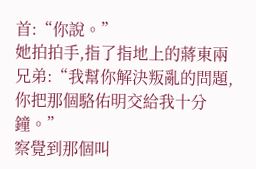首:“你說。”
她拍拍手,指了指地上的蔣東兩兄弟:“我幫你解決叛亂的問題,你把那個駱佑明交給我十分鐘。”
察覺到那個叫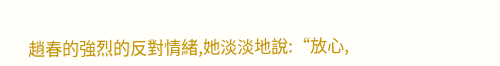趙春的強烈的反對情緒,她淡淡地說:“放心,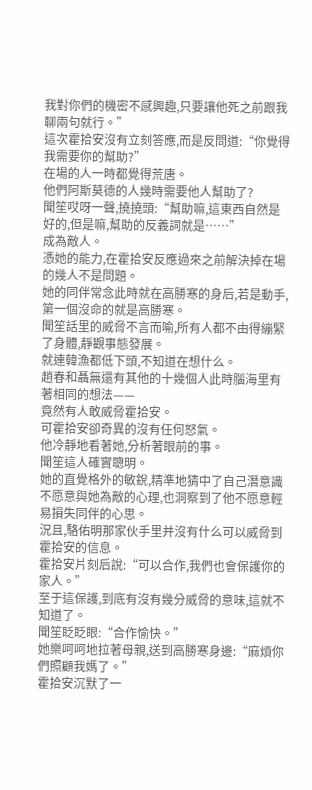我對你們的機密不感興趣,只要讓他死之前跟我聊兩句就行。”
這次霍拾安沒有立刻答應,而是反問道:“你覺得我需要你的幫助?”
在場的人一時都覺得荒唐。
他們阿斯莫德的人幾時需要他人幫助了?
聞笙哎呀一聲,撓撓頭:“幫助嘛,這東西自然是好的,但是嘛,幫助的反義詞就是……”
成為敵人。
憑她的能力,在霍拾安反應過來之前解決掉在場的幾人不是問題。
她的同伴常念此時就在高勝寒的身后,若是動手,第一個沒命的就是高勝寒。
聞笙話里的威脅不言而喻,所有人都不由得繃緊了身體,靜觀事態發展。
就連韓漁都低下頭,不知道在想什么。
趙春和聶無還有其他的十幾個人此時腦海里有著相同的想法——
竟然有人敢威脅霍拾安。
可霍拾安卻奇異的沒有任何怒氣。
他冷靜地看著她,分析著眼前的事。
聞笙這人確實聰明。
她的直覺格外的敏銳,精準地猜中了自己潛意識不愿意與她為敵的心理,也洞察到了他不愿意輕易損失同伴的心思。
況且,駱佑明那家伙手里并沒有什么可以威脅到霍拾安的信息。
霍拾安片刻后說:“可以合作,我們也會保護你的家人。”
至于這保護,到底有沒有幾分威脅的意味,這就不知道了。
聞笙眨眨眼:“合作愉快。”
她樂呵呵地拉著母親,送到高勝寒身邊:“麻煩你們照顧我媽了。”
霍拾安沉默了一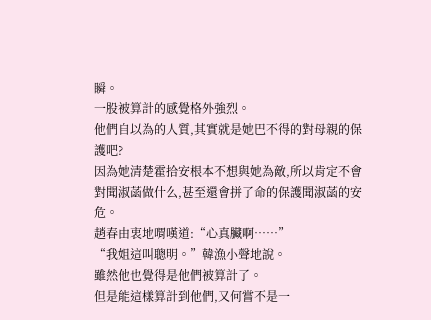瞬。
一股被算計的感覺格外強烈。
他們自以為的人質,其實就是她巴不得的對母親的保護吧?
因為她清楚霍拾安根本不想與她為敵,所以肯定不會對聞淑菡做什么,甚至還會拼了命的保護聞淑菡的安危。
趙春由衷地喟嘆道:“心真臟啊……”
“我姐這叫聰明。”韓漁小聲地說。
雖然他也覺得是他們被算計了。
但是能這樣算計到他們,又何嘗不是一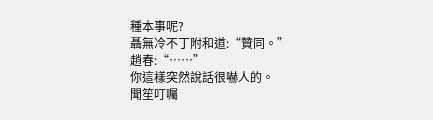種本事呢?
聶無冷不丁附和道:“贊同。”
趙春:“……”
你這樣突然說話很嚇人的。
聞笙叮囑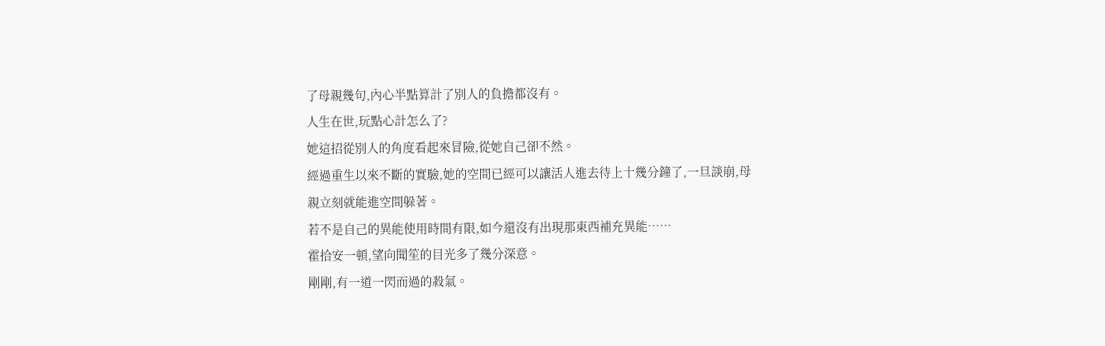了母親幾句,內心半點算計了別人的負擔都沒有。
人生在世,玩點心計怎么了?
她這招從別人的角度看起來冒險,從她自己卻不然。
經過重生以來不斷的實驗,她的空間已經可以讓活人進去待上十幾分鐘了,一旦談崩,母親立刻就能進空間躲著。
若不是自己的異能使用時間有限,如今還沒有出現那東西補充異能……
霍拾安一頓,望向聞笙的目光多了幾分深意。
剛剛,有一道一閃而過的殺氣。